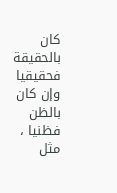كان بالحقيقة فحقيقيا وإن كان بالظن فظنيا ، مثل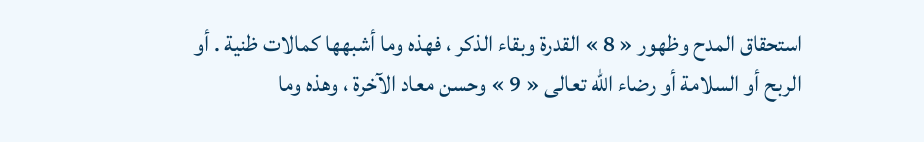استحقاق المدح وظهور « 8 » القدرة وبقاء الذكر ، فهذه وما أشبهها كمالات ظنية . أو الربح أو السلامة أو رضاء اللّه تعالى « 9 » وحسن معاد الآخرة ، وهذه وما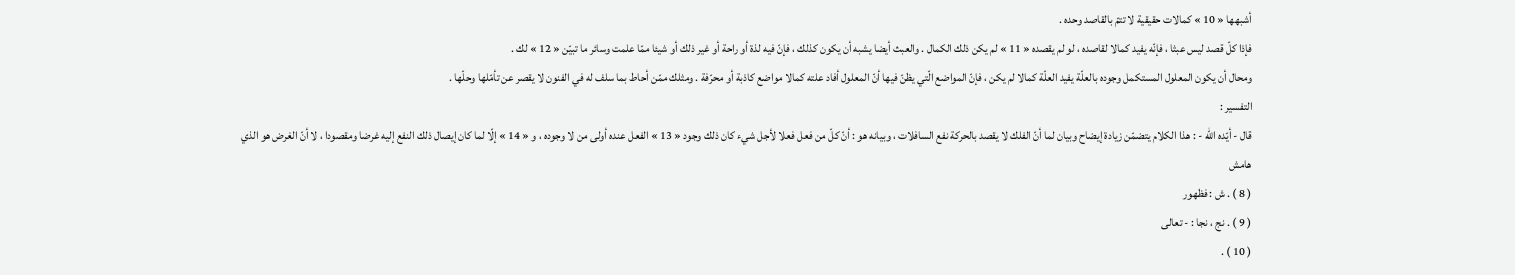أشبهها « 10 » كمالات حقيقية لا تتمّ بالقاصد وحده .
فإذا كلّ قصد ليس عبثا ، فإنّه يفيد كمالا لقاصده ، لو لم يقصده « 11 » لم يكن ذلك الكمال . والعبث أيضا يشبه أن يكون كذلك ، فإنّ فيه لذة أو راحة أو غير ذلك أو شيئا ممّا علمت وسائر ما تبيّن « 12 » لك .
ومحال أن يكون المعلول المستكمل وجوده بالعلّة يفيد العلّة كمالا لم يكن ، فإنّ المواضع الّتي يظنّ فيها أنّ المعلول أفاد علته كمالا مواضع كاذبة أو محرّفة . ومثلك ممّن أحاط بما سلف له في الفنون لا يقصر عن تأمّلها وحلّها .
التفسير :
قال - أيّده اللّه - : هذا الكلام يتضمّن زيادة إيضاح وبيان لما أنّ الفلك لا يقصد بالحركة نفع السافلات ، وبيانه هو : أنّ كلّ من فعل فعلا لأجل شيء كان ذلك وجود « 13 » الفعل عنده أولى من لا وجوده ، و « 14 » إلّا لما كان إيصال ذلك النفع إليه غرضا ومقصودا ، لا أنّ الغرض هو الذي
هامش
( 8 ) . ش : فظهور
( 9 ) . نج ، نجا : - تعالى
( 10 ) .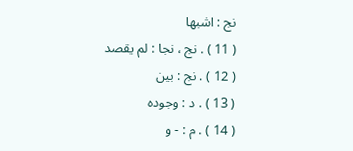نج : اشبها
( 11 ) . نج ، نجا : لم يقصد
( 12 ) . نج : بين
( 13 ) . د : وجوده
( 14 ) . م : - و